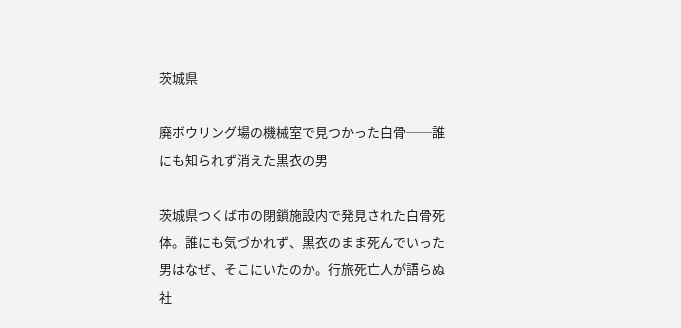茨城県

廃ボウリング場の機械室で見つかった白骨──誰にも知られず消えた黒衣の男

茨城県つくば市の閉鎖施設内で発見された白骨死体。誰にも気づかれず、黒衣のまま死んでいった男はなぜ、そこにいたのか。行旅死亡人が語らぬ社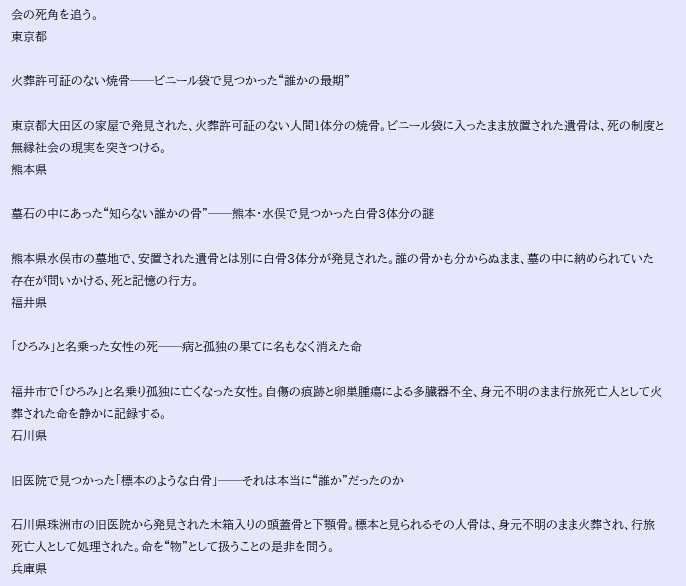会の死角を追う。
東京都

火葬許可証のない焼骨──ビニール袋で見つかった“誰かの最期”

東京都大田区の家屋で発見された、火葬許可証のない人間1体分の焼骨。ビニール袋に入ったまま放置された遺骨は、死の制度と無縁社会の現実を突きつける。
熊本県

墓石の中にあった“知らない誰かの骨”──熊本・水俣で見つかった白骨3体分の謎

熊本県水俣市の墓地で、安置された遺骨とは別に白骨3体分が発見された。誰の骨かも分からぬまま、墓の中に納められていた存在が問いかける、死と記憶の行方。
福井県

「ひろみ」と名乗った女性の死──病と孤独の果てに名もなく消えた命

福井市で「ひろみ」と名乗り孤独に亡くなった女性。自傷の痕跡と卵巣腫瘍による多臓器不全、身元不明のまま行旅死亡人として火葬された命を静かに記録する。
石川県

旧医院で見つかった「標本のような白骨」──それは本当に“誰か”だったのか

石川県珠洲市の旧医院から発見された木箱入りの頭蓋骨と下顎骨。標本と見られるその人骨は、身元不明のまま火葬され、行旅死亡人として処理された。命を“物”として扱うことの是非を問う。
兵庫県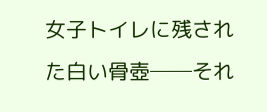女子トイレに残された白い骨壺──それ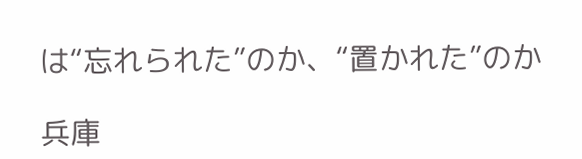は“忘れられた”のか、“置かれた”のか

兵庫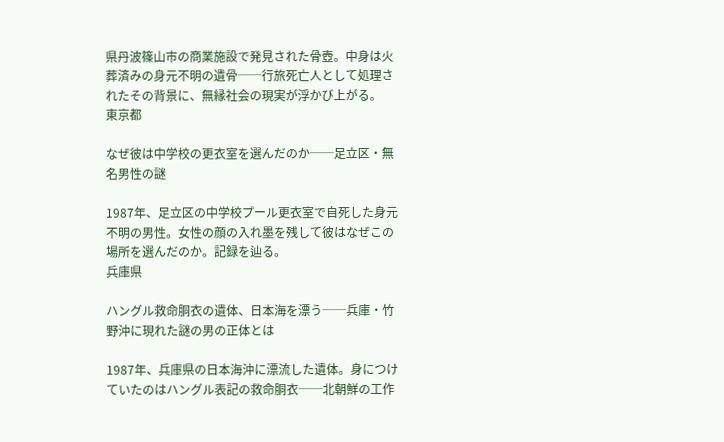県丹波篠山市の商業施設で発見された骨壺。中身は火葬済みの身元不明の遺骨──行旅死亡人として処理されたその背景に、無縁社会の現実が浮かび上がる。
東京都

なぜ彼は中学校の更衣室を選んだのか──足立区・無名男性の謎

1987年、足立区の中学校プール更衣室で自死した身元不明の男性。女性の顔の入れ墨を残して彼はなぜこの場所を選んだのか。記録を辿る。
兵庫県

ハングル救命胴衣の遺体、日本海を漂う──兵庫・竹野沖に現れた謎の男の正体とは

1987年、兵庫県の日本海沖に漂流した遺体。身につけていたのはハングル表記の救命胴衣──北朝鮮の工作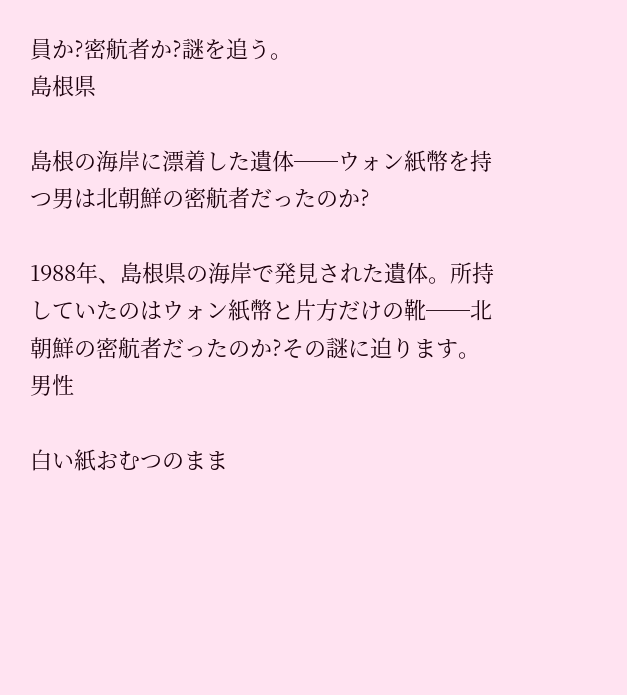員か?密航者か?謎を追う。
島根県

島根の海岸に漂着した遺体──ウォン紙幣を持つ男は北朝鮮の密航者だったのか?

1988年、島根県の海岸で発見された遺体。所持していたのはウォン紙幣と片方だけの靴──北朝鮮の密航者だったのか?その謎に迫ります。
男性

白い紙おむつのまま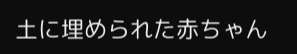土に埋められた赤ちゃん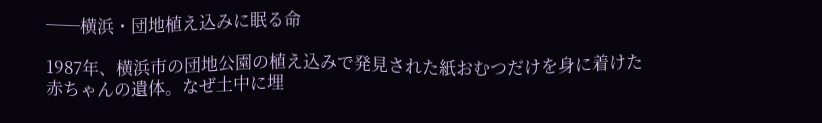──横浜・団地植え込みに眠る命

1987年、横浜市の団地公園の植え込みで発見された紙おむつだけを身に着けた赤ちゃんの遺体。なぜ土中に埋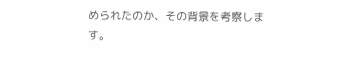められたのか、その背景を考察します。